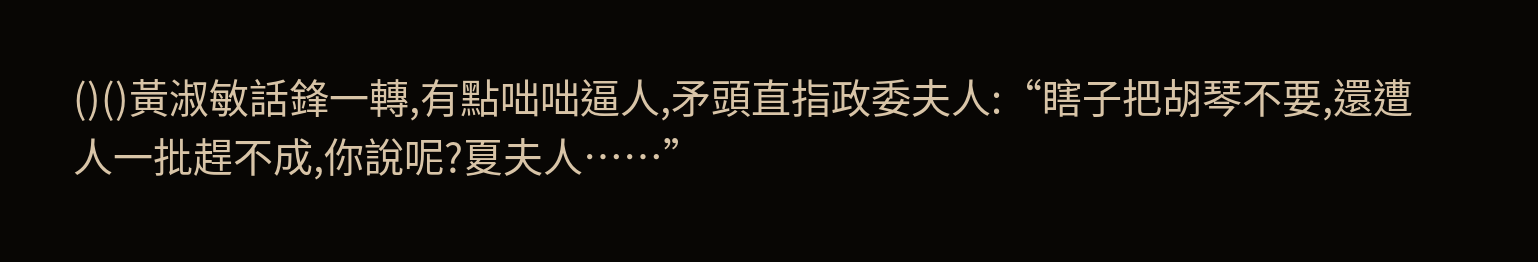()()黃淑敏話鋒一轉,有點咄咄逼人,矛頭直指政委夫人:“瞎子把胡琴不要,還遭人一批趕不成,你說呢?夏夫人……”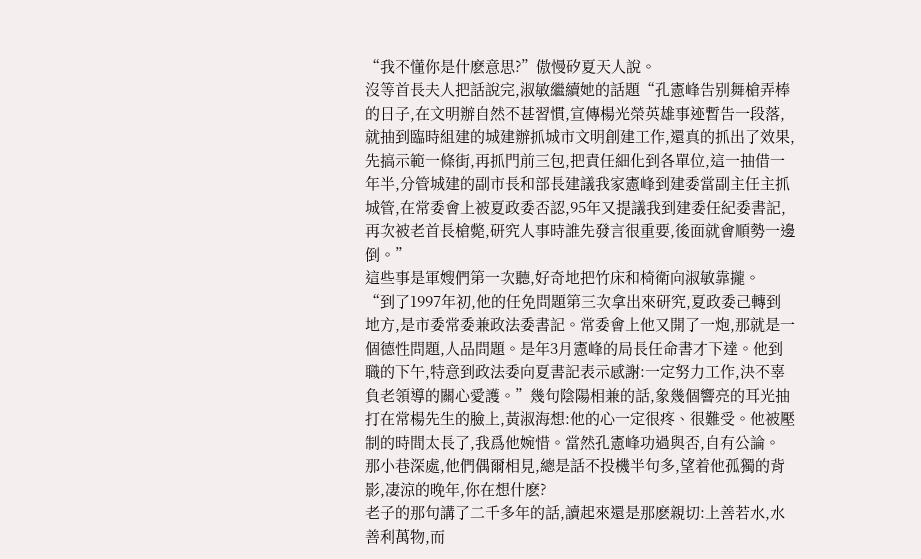“我不懂你是什麽意思?”傲慢矽夏天人說。
沒等首長夫人把話說完,淑敏繼續她的話題“孔憲峰告别舞槍弄棒的日子,在文明辦自然不甚習慣,宣傳楊光榮英雄事迹暫告一段落,就抽到臨時組建的城建辦抓城市文明創建工作,還真的抓出了效果,先搞示範一條街,再抓門前三包,把責任細化到各單位,這一抽借一年半,分管城建的副市長和部長建議我家憲峰到建委當副主任主抓城管,在常委會上被夏政委否認,95年又提議我到建委任紀委書記,再次被老首長槍斃,研究人事時誰先發言很重要,後面就會順勢一邊倒。”
這些事是軍嫂們第一次聽,好奇地把竹床和椅衛向淑敏靠攏。
“到了1997年初,他的任免問題第三次拿出來研究,夏政委己轉到地方,是市委常委兼政法委書記。常委會上他又開了一炮,那就是一個德性問題,人品問題。是年3月憲峰的局長任命書才下達。他到職的下午,特意到政法委向夏書記表示感謝:一定努力工作,決不辜負老領導的關心愛護。”幾句陰陽相兼的話,象幾個響亮的耳光抽打在常楊先生的臉上,黃淑海想:他的心一定很疼、很難受。他被壓制的時間太長了,我爲他婉惜。當然孔憲峰功過與否,自有公論。
那小巷深處,他們偶爾相見,總是話不投機半句多,望着他孤獨的背影,凄涼的晚年,你在想什麽?
老子的那句講了二千多年的話,讀起來還是那麽親切:上善若水,水善利萬物,而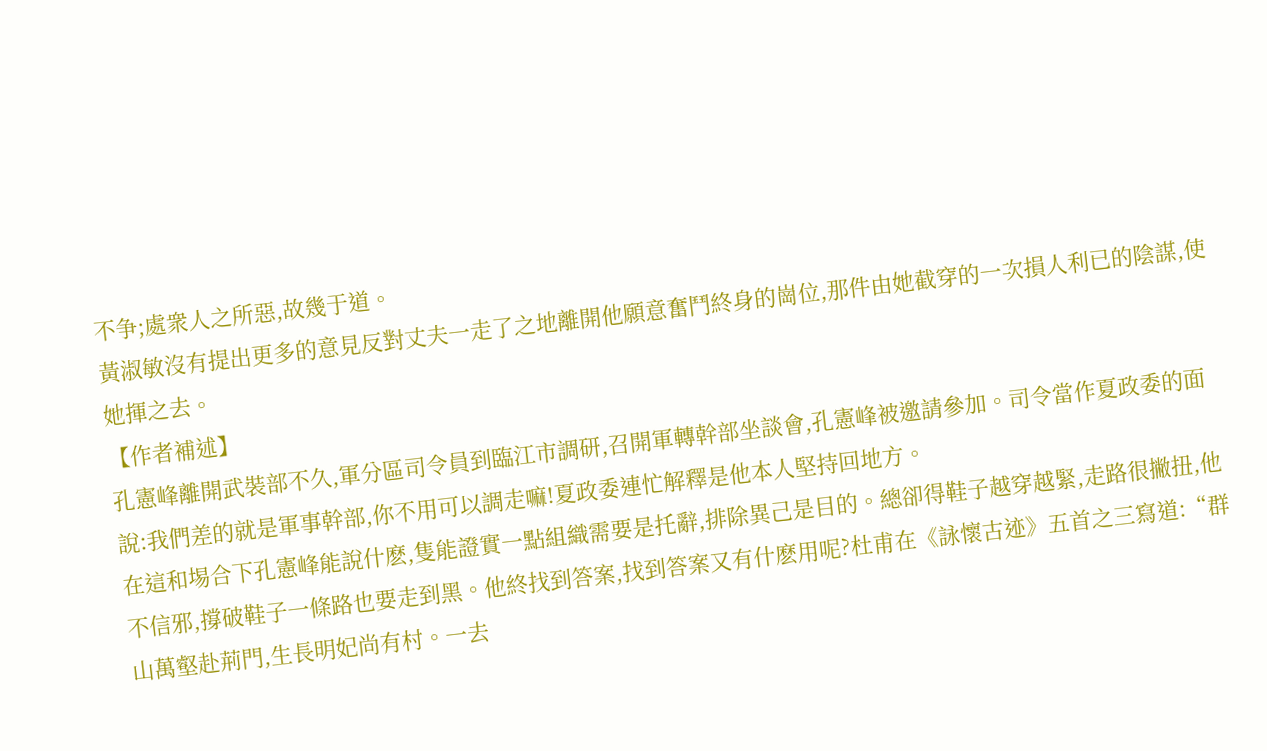不争;處衆人之所惡,故幾于道。
黃淑敏沒有提出更多的意見反對丈夫一走了之地離開他願意奮鬥終身的崗位,那件由她截穿的一次損人利已的陰謀,使她揮之去。
【作者補述】
孔憲峰離開武裝部不久,軍分區司令員到臨江市調研,召開軍轉幹部坐談會,孔憲峰被邀請參加。司令當作夏政委的面說:我們差的就是軍事幹部,你不用可以調走嘛!夏政委連忙解釋是他本人堅持回地方。
在這和埸合下孔憲峰能說什麽,隻能證實一點組織需要是托辭,排除異己是目的。總卻得鞋子越穿越緊,走路很撇扭,他不信邪,撐破鞋子一條路也要走到黑。他終找到答案,找到答案又有什麽用呢?杜甫在《詠懷古迹》五首之三寫道:“群山萬壑赴荊門,生長明妃尚有村。一去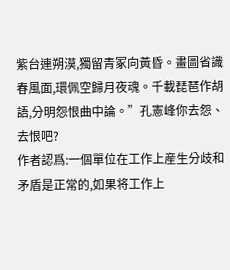紫台連朔漠,獨留青冢向黃昏。畫圖省識春風面,環佩空歸月夜魂。千載琵琶作胡語,分明怨恨曲中論。”孔憲峰你去怨、去恨吧?
作者認爲:一個單位在工作上産生分歧和矛盾是正常的,如果将工作上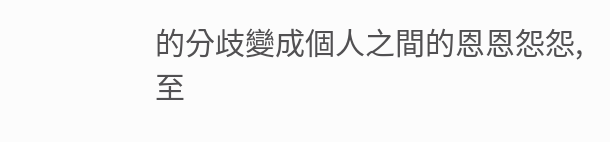的分歧變成個人之間的恩恩怨怨,至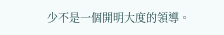少不是一個開明大度的領導。